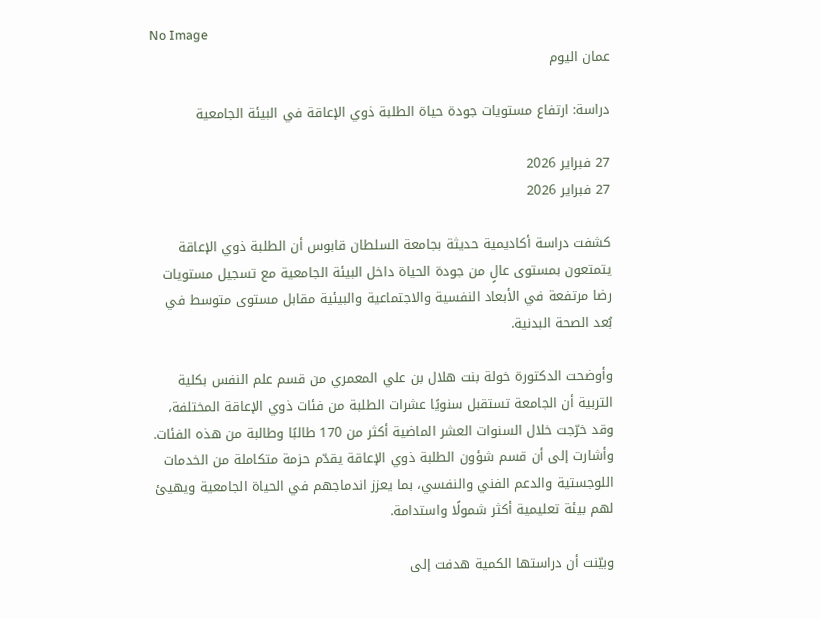No Image
عمان اليوم

دراسة: ارتفاع مستويات جودة حياة الطلبة ذوي الإعاقة في البيئة الجامعية

27 فبراير 2026
27 فبراير 2026

كشفت دراسة أكاديمية حديثة بجامعة السلطان قابوس أن الطلبة ذوي الإعاقة يتمتعون بمستوى عالٍ من جودة الحياة داخل البيئة الجامعية مع تسجيل مستويات رضا مرتفعة في الأبعاد النفسية والاجتماعية والبيئية مقابل مستوى متوسط في بُعد الصحة البدنية.

وأوضحت الدكتورة خولة بنت هلال بن علي المعمري من قسم علم النفس بكلية التربية أن الجامعة تستقبل سنويًا عشرات الطلبة من فئات ذوي الإعاقة المختلفة، وقد خرّجت خلال السنوات العشر الماضية أكثر من 170 طالبًا وطالبة من هذه الفئات. وأشارت إلى أن قسم شؤون الطلبة ذوي الإعاقة يقدّم حزمة متكاملة من الخدمات اللوجستية والدعم الفني والنفسي، بما يعزز اندماجهم في الحياة الجامعية ويهيئ لهم بيئة تعليمية أكثر شمولًا واستدامة.

وبيّنت أن دراستها الكمية هدفت إلى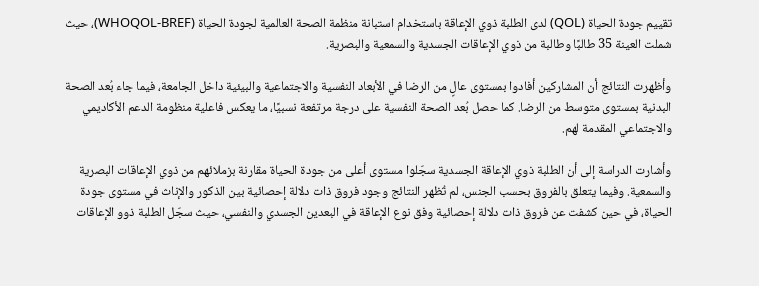تقييم جودة الحياة (QOL) لدى الطلبة ذوي الإعاقة باستخدام استبانة منظمة الصحة العالمية لجودة الحياة (WHOQOL-BREF)، حيث شملت العينة 35 طالبًا وطالبة من ذوي الإعاقات الجسدية والسمعية والبصرية.

وأظهرت النتائج أن المشاركين أفادوا بمستوى عالٍ من الرضا في الأبعاد النفسية والاجتماعية والبيئية داخل الجامعة، فيما جاء بُعد الصحة البدنية بمستوى متوسط من الرضا. كما حصل بُعد الصحة النفسية على درجة مرتفعة نسبيًا، ما يعكس فاعلية منظومة الدعم الأكاديمي والاجتماعي المقدمة لهم.

وأشارت الدراسة إلى أن الطلبة ذوي الإعاقة الجسدية سجّلوا مستوى أعلى من جودة الحياة مقارنة بزملائهم من ذوي الإعاقات البصرية والسمعية. وفيما يتعلق بالفروق بحسب الجنس، لم تُظهر النتائج وجود فروق ذات دلالة إحصائية بين الذكور والإناث في مستوى جودة الحياة، في حين كشفت عن فروق ذات دلالة إحصائية وفق نوع الإعاقة في البعدين الجسدي والنفسي، حيث سجّل الطلبة ذوو الإعاقات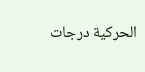الحركية درجات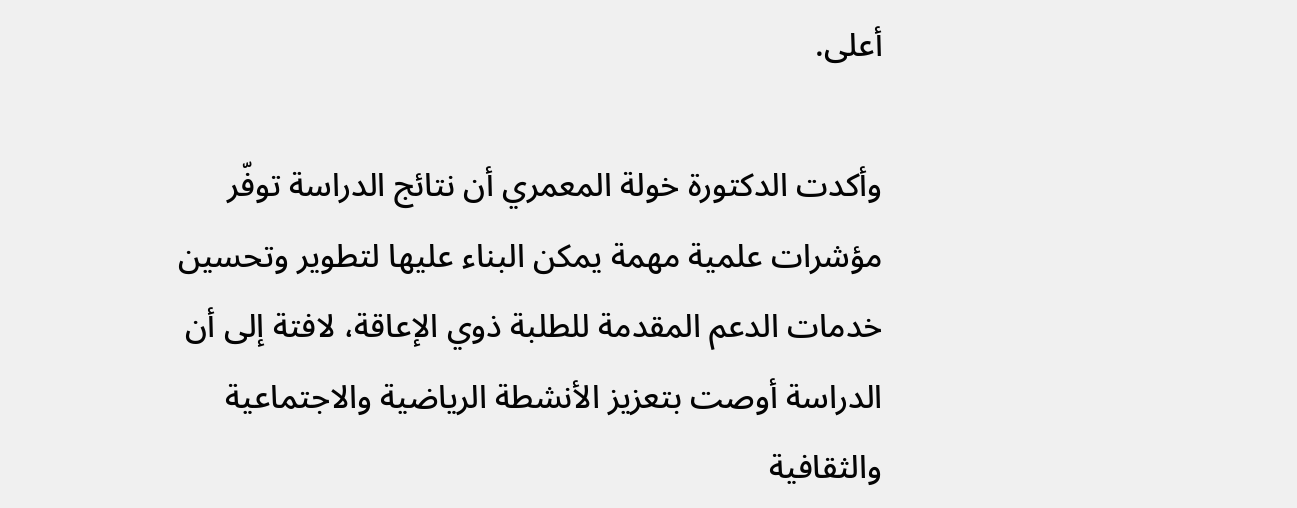أعلى.

وأكدت الدكتورة خولة المعمري أن نتائج الدراسة توفّر مؤشرات علمية مهمة يمكن البناء عليها لتطوير وتحسين خدمات الدعم المقدمة للطلبة ذوي الإعاقة، لافتة إلى أن الدراسة أوصت بتعزيز الأنشطة الرياضية والاجتماعية والثقافية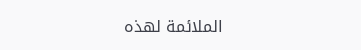الملائمة لهذه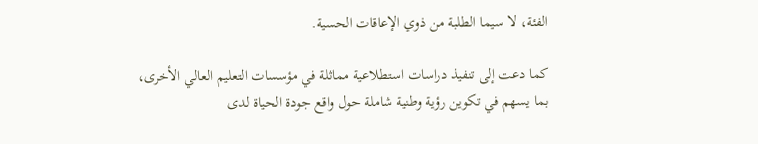الفئة، لا سيما الطلبة من ذوي الإعاقات الحسية.

كما دعت إلى تنفيذ دراسات استطلاعية مماثلة في مؤسسات التعليم العالي الأخرى، بما يسهم في تكوين رؤية وطنية شاملة حول واقع جودة الحياة لدى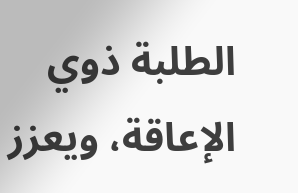الطلبة ذوي الإعاقة، ويعزز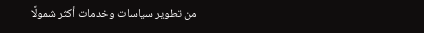من تطوير سياسات وخدمات أكثر شمولًا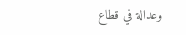وعدالة في قطاع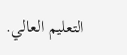التعليم العالي.